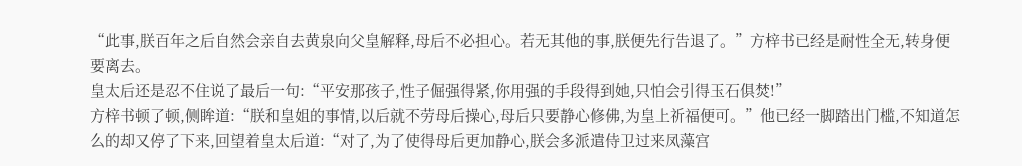“此事,朕百年之后自然会亲自去黄泉向父皇解释,母后不必担心。若无其他的事,朕便先行告退了。”方梓书已经是耐性全无,转身便要离去。
皇太后还是忍不住说了最后一句:“平安那孩子,性子倔强得紧,你用强的手段得到她,只怕会引得玉石俱焚!”
方梓书顿了顿,侧眸道:“朕和皇姐的事情,以后就不劳母后操心,母后只要静心修佛,为皇上祈福便可。”他已经一脚踏出门槛,不知道怎么的却又停了下来,回望着皇太后道:“对了,为了使得母后更加静心,朕会多派遣侍卫过来凤藻宫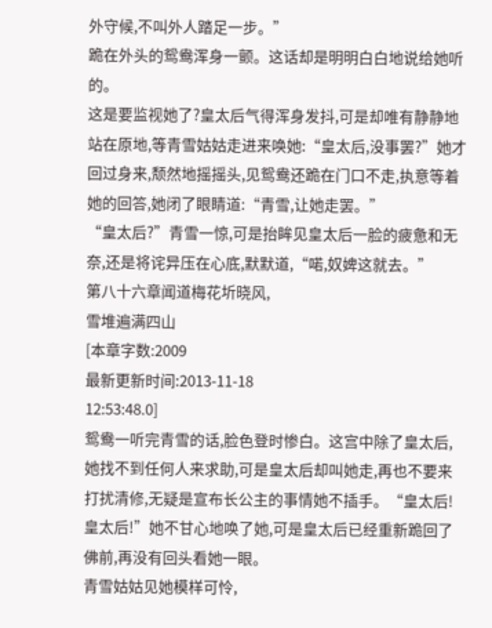外守候,不叫外人踏足一步。”
跪在外头的鸳鸯浑身一颤。这话却是明明白白地说给她听的。
这是要监视她了?皇太后气得浑身发抖,可是却唯有静静地站在原地,等青雪姑姑走进来唤她:“皇太后,没事罢?”她才回过身来,颓然地摇摇头,见鸳鸯还跪在门口不走,执意等着她的回答,她闭了眼睛道:“青雪,让她走罢。”
“皇太后?”青雪一惊,可是抬眸见皇太后一脸的疲惫和无奈,还是将诧异压在心底,默默道,“喏,奴婢这就去。”
第八十六章闻道梅花圻晓风,
雪堆遍满四山
[本章字数:2009
最新更新时间:2013-11-18
12:53:48.0]
鸳鸯一听完青雪的话,脸色登时惨白。这宫中除了皇太后,她找不到任何人来求助,可是皇太后却叫她走,再也不要来打扰清修,无疑是宣布长公主的事情她不插手。“皇太后!皇太后!”她不甘心地唤了她,可是皇太后已经重新跪回了佛前,再没有回头看她一眼。
青雪姑姑见她模样可怜,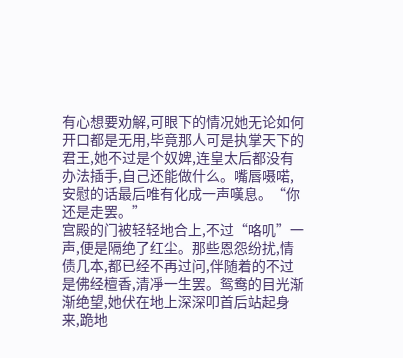有心想要劝解,可眼下的情况她无论如何开口都是无用,毕竟那人可是执掌天下的君王,她不过是个奴婢,连皇太后都没有办法插手,自己还能做什么。嘴唇嗫喏,安慰的话最后唯有化成一声嘆息。“你还是走罢。”
宫殿的门被轻轻地合上,不过“咯叽”一声,便是隔绝了红尘。那些恩怨纷扰,情债几本,都已经不再过问,伴随着的不过是佛经檀香,清凈一生罢。鸳鸯的目光渐渐绝望,她伏在地上深深叩首后站起身来,跪地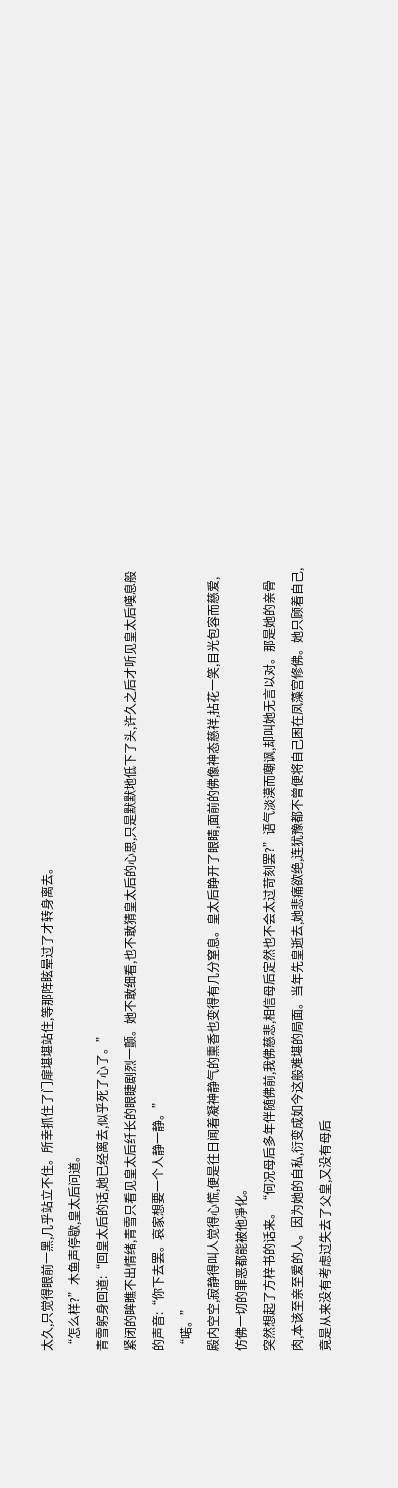太久,只觉得眼前一黑,几乎站立不住。所幸抓住了门扉堪堪站住,等那阵眩晕过了才转身离去。
“怎么样?”木鱼声停歇,皇太后问道。
青雪躬身回道:“回皇太后的话,她已经离去,似乎死了心了。”
紧闭的眸瞧不出情绪,青雪只看见皇太后纤长的眼睫剧烈一颤。她不敢细看,也不敢猜皇太后的心思,只是默默地低下了头,许久之后才听见皇太后嘆息般的声音:“你下去罢。哀家想要一个人静一静。”
“喏。”
殿内空空,寂静得叫人觉得心慌,便是往日闻着凝神静气的熏香也变得有几分窒息。皇太后睁开了眼睛,面前的佛像神态慈祥,拈花一笑,目光包容而慈爱,仿佛一切的罪恶都能被他凈化。
突然想起了方梓书的话来。“何况母后多年伴随佛前,我佛慈悲,相信母后定然也不会太过苛刻罢?”语气淡漠而嘲讽,却叫她无言以对。那是她的亲骨肉,本该至亲至爱的人。因为她的自私,衍变成如今这般难堪的局面。当年先皇逝去,她悲痛欲绝,连犹豫都不曾便将自己困在凤藻宫修佛。她只顾着自己,竟是从来没有考虑过失去了父皇,又没有母后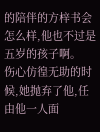的陪伴的方梓书会怎么样,他也不过是五岁的孩子啊。
伤心仿徨无助的时候,她抛弃了他,任由他一人面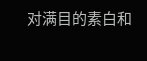对满目的素白和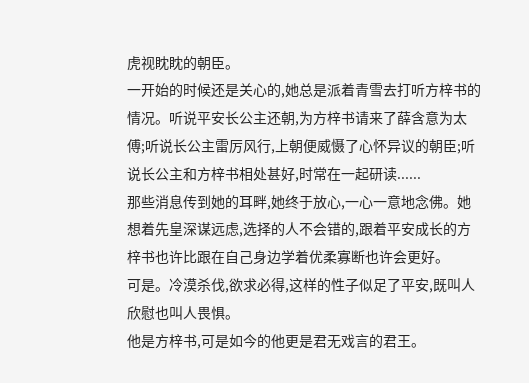虎视眈眈的朝臣。
一开始的时候还是关心的,她总是派着青雪去打听方梓书的情况。听说平安长公主还朝,为方梓书请来了薛含意为太傅;听说长公主雷厉风行,上朝便威慑了心怀异议的朝臣;听说长公主和方梓书相处甚好,时常在一起研读......
那些消息传到她的耳畔,她终于放心,一心一意地念佛。她想着先皇深谋远虑,选择的人不会错的,跟着平安成长的方梓书也许比跟在自己身边学着优柔寡断也许会更好。
可是。冷漠杀伐,欲求必得,这样的性子似足了平安,既叫人欣慰也叫人畏惧。
他是方梓书,可是如今的他更是君无戏言的君王。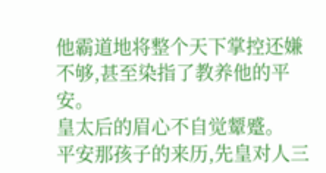他霸道地将整个天下掌控还嫌不够,甚至染指了教养他的平安。
皇太后的眉心不自觉颦蹙。
平安那孩子的来历,先皇对人三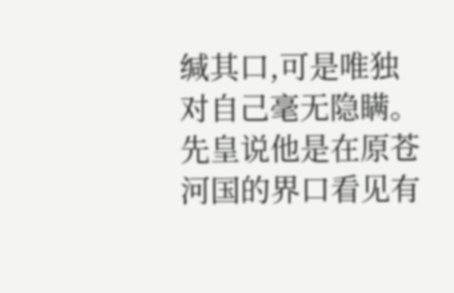缄其口,可是唯独对自己毫无隐瞒。先皇说他是在原苍河国的界口看见有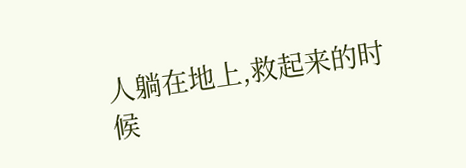人躺在地上,救起来的时候